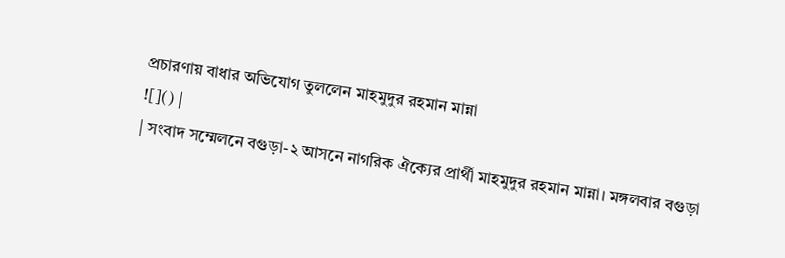প্রচারণায় বাধার অভিযোগ তুললেন মাহমুদুর রহমান মান্না
![]() |
| সংবাদ সম্মেলনে বগুড়া-২ আসনে নাগরিক ঐক্যের প্রার্থী মাহমুদুর রহমান মান্না। মঙ্গলবার বগুড়া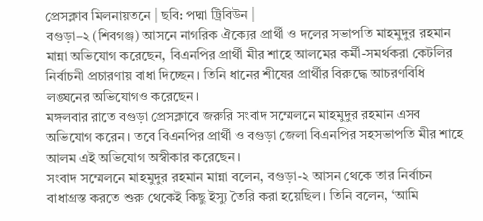প্রেসক্লাব মিলনায়তনে | ছবি: পদ্মা ট্রিবিউন |
বগুড়া–২ (শিবগঞ্জ) আসনে নাগরিক ঐক্যের প্রার্থী ও দলের সভাপতি মাহমুদুর রহমান মান্না অভিযোগ করেছেন, বিএনপির প্রার্থী মীর শাহে আলমের কর্মী-সমর্থকরা কেটলির নির্বাচনী প্রচারণায় বাধা দিচ্ছেন। তিনি ধানের শীষের প্রার্থীর বিরুদ্ধে আচরণবিধি লঙ্ঘনের অভিযোগও করেছেন।
মঙ্গলবার রাতে বগুড়া প্রেসক্লাবে জরুরি সংবাদ সম্মেলনে মাহমুদুর রহমান এসব অভিযোগ করেন। তবে বিএনপির প্রার্থী ও বগুড়া জেলা বিএনপির সহসভাপতি মীর শাহে আলম এই অভিযোগ অস্বীকার করেছেন।
সংবাদ সম্মেলনে মাহমুদুর রহমান মান্না বলেন, বগুড়া-২ আসন থেকে তার নির্বাচন বাধাগ্রস্ত করতে শুরু থেকেই কিছু ইস্যু তৈরি করা হয়েছিল। তিনি বলেন, ‘আমি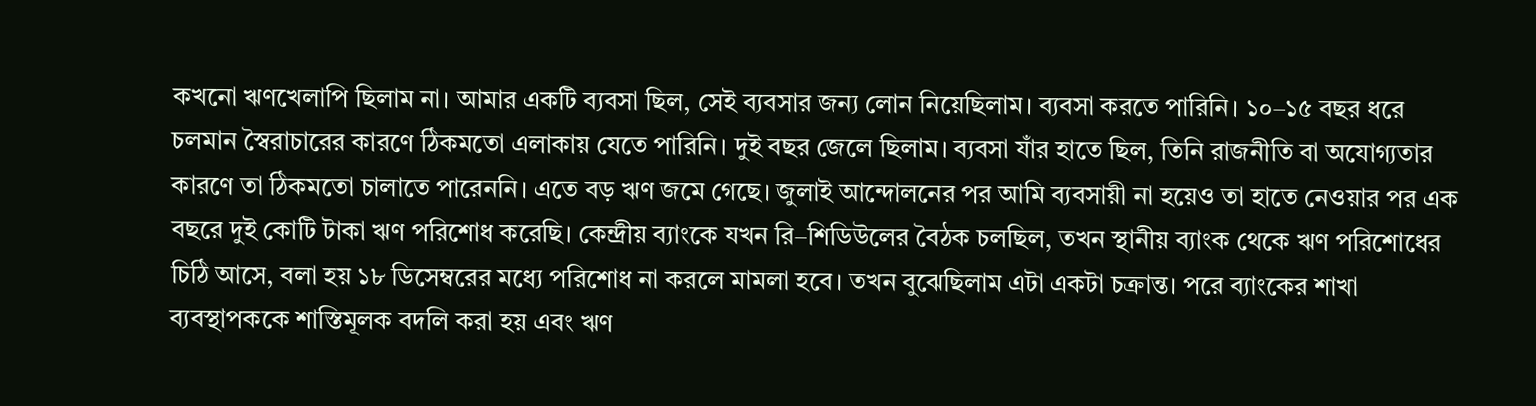কখনো ঋণখেলাপি ছিলাম না। আমার একটি ব্যবসা ছিল, সেই ব্যবসার জন্য লোন নিয়েছিলাম। ব্যবসা করতে পারিনি। ১০–১৫ বছর ধরে চলমান স্বৈরাচারের কারণে ঠিকমতো এলাকায় যেতে পারিনি। দুই বছর জেলে ছিলাম। ব্যবসা যাঁর হাতে ছিল, তিনি রাজনীতি বা অযোগ্যতার কারণে তা ঠিকমতো চালাতে পারেননি। এতে বড় ঋণ জমে গেছে। জুলাই আন্দোলনের পর আমি ব্যবসায়ী না হয়েও তা হাতে নেওয়ার পর এক বছরে দুই কোটি টাকা ঋণ পরিশোধ করেছি। কেন্দ্রীয় ব্যাংকে যখন রি–শিডিউলের বৈঠক চলছিল, তখন স্থানীয় ব্যাংক থেকে ঋণ পরিশোধের চিঠি আসে, বলা হয় ১৮ ডিসেম্বরের মধ্যে পরিশোধ না করলে মামলা হবে। তখন বুঝেছিলাম এটা একটা চক্রান্ত। পরে ব্যাংকের শাখা ব্যবস্থাপককে শাস্তিমূলক বদলি করা হয় এবং ঋণ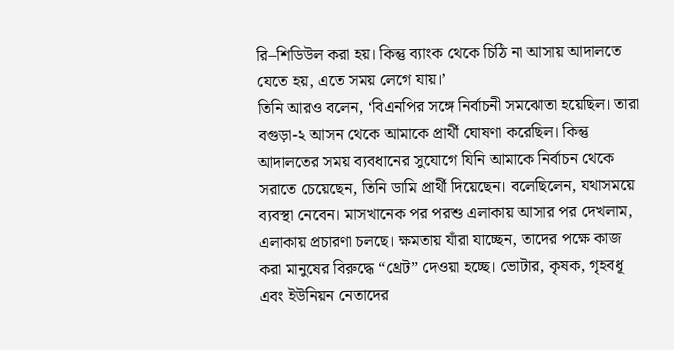রি–শিডিউল করা হয়। কিন্তু ব্যাংক থেকে চিঠি না আসায় আদালতে যেতে হয়, এতে সময় লেগে যায়।’
তিনি আরও বলেন, ‘বিএনপির সঙ্গে নির্বাচনী সমঝোতা হয়েছিল। তারা বগুড়া-২ আসন থেকে আমাকে প্রার্থী ঘোষণা করেছিল। কিন্তু আদালতের সময় ব্যবধানের সুযোগে যিনি আমাকে নির্বাচন থেকে সরাতে চেয়েছেন, তিনি ডামি প্রার্থী দিয়েছেন। বলেছিলেন, যথাসময়ে ব্যবস্থা নেবেন। মাসখানেক পর পরশু এলাকায় আসার পর দেখলাম, এলাকায় প্রচারণা চলছে। ক্ষমতায় যাঁরা যাচ্ছেন, তাদের পক্ষে কাজ করা মানুষের বিরুদ্ধে “থ্রেট” দেওয়া হচ্ছে। ভোটার, কৃষক, গৃহবধূ এবং ইউনিয়ন নেতাদের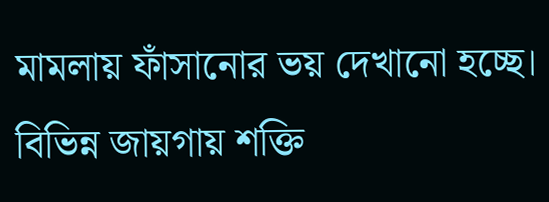মামলায় ফাঁসানোর ভয় দেখানো হচ্ছে। বিভিন্ন জায়গায় শক্তি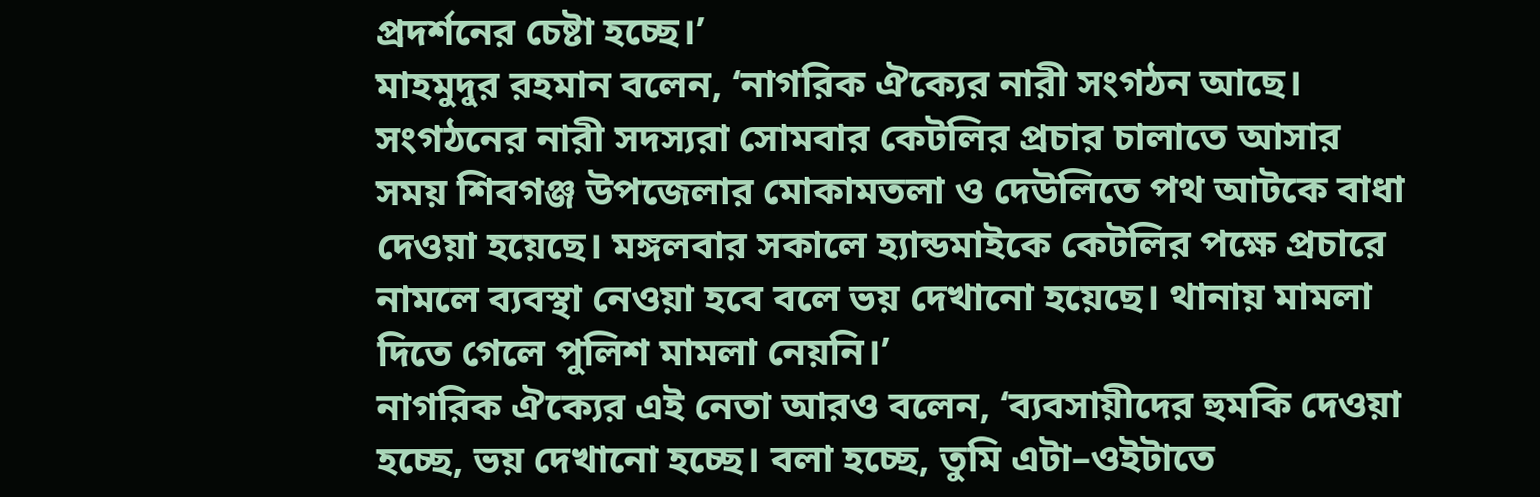প্রদর্শনের চেষ্টা হচ্ছে।’
মাহমুদুর রহমান বলেন, ‘নাগরিক ঐক্যের নারী সংগঠন আছে। সংগঠনের নারী সদস্যরা সোমবার কেটলির প্রচার চালাতে আসার সময় শিবগঞ্জ উপজেলার মোকামতলা ও দেউলিতে পথ আটকে বাধা দেওয়া হয়েছে। মঙ্গলবার সকালে হ্যান্ডমাইকে কেটলির পক্ষে প্রচারে নামলে ব্যবস্থা নেওয়া হবে বলে ভয় দেখানো হয়েছে। থানায় মামলা দিতে গেলে পুলিশ মামলা নেয়নি।’
নাগরিক ঐক্যের এই নেতা আরও বলেন, ‘ব্যবসায়ীদের হুমকি দেওয়া হচ্ছে, ভয় দেখানো হচ্ছে। বলা হচ্ছে, তুমি এটা–ওইটাতে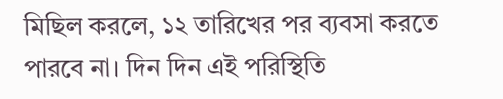মিছিল করলে, ১২ তারিখের পর ব্যবসা করতে পারবে না। দিন দিন এই পরিস্থিতি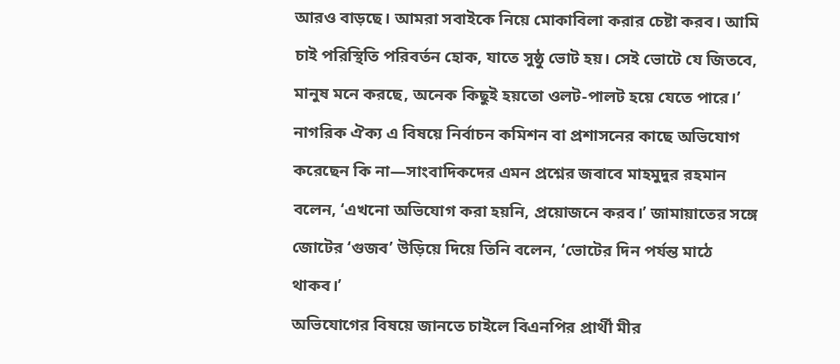আরও বাড়ছে। আমরা সবাইকে নিয়ে মোকাবিলা করার চেষ্টা করব। আমি চাই পরিস্থিতি পরিবর্তন হোক, যাতে সুষ্ঠু ভোট হয়। সেই ভোটে যে জিতবে, মানুষ মনে করছে, অনেক কিছুই হয়তো ওলট-পালট হয়ে যেতে পারে।’
নাগরিক ঐক্য এ বিষয়ে নির্বাচন কমিশন বা প্রশাসনের কাছে অভিযোগ করেছেন কি না—সাংবাদিকদের এমন প্রশ্নের জবাবে মাহমুদুর রহমান বলেন, ‘এখনো অভিযোগ করা হয়নি, প্রয়োজনে করব।’ জামায়াতের সঙ্গে জোটের ‘গুজব’ উড়িয়ে দিয়ে তিনি বলেন, ‘ভোটের দিন পর্যন্ত মাঠে থাকব।’
অভিযোগের বিষয়ে জানতে চাইলে বিএনপির প্রার্থী মীর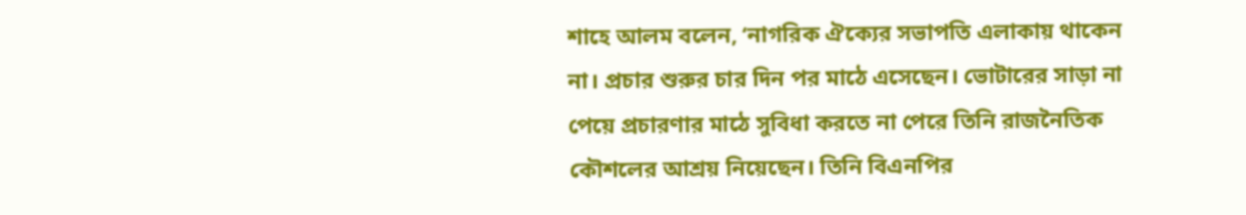শাহে আলম বলেন, ‘নাগরিক ঐক্যের সভাপতি এলাকায় থাকেন না। প্রচার শুরুর চার দিন পর মাঠে এসেছেন। ভোটারের সাড়া না পেয়ে প্রচারণার মাঠে সুবিধা করতে না পেরে তিনি রাজনৈতিক কৌশলের আশ্রয় নিয়েছেন। তিনি বিএনপির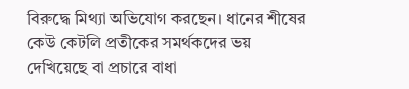বিরুদ্ধে মিথ্যা অভিযোগ করছেন। ধানের শীষের কেউ কেটলি প্রতীকের সমর্থকদের ভয় দেখিয়েছে বা প্রচারে বাধা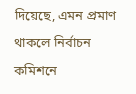দিয়েছে, এমন প্রমাণ থাকলে নির্বাচন কমিশনে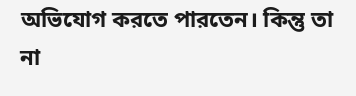অভিযোগ করতে পারতেন। কিন্তু তা না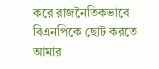করে রাজনৈতিকভাবে বিএনপিকে ছোট করতে আমার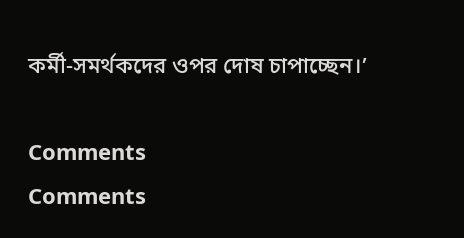কর্মী-সমর্থকদের ওপর দোষ চাপাচ্ছেন।’

Comments
Comments